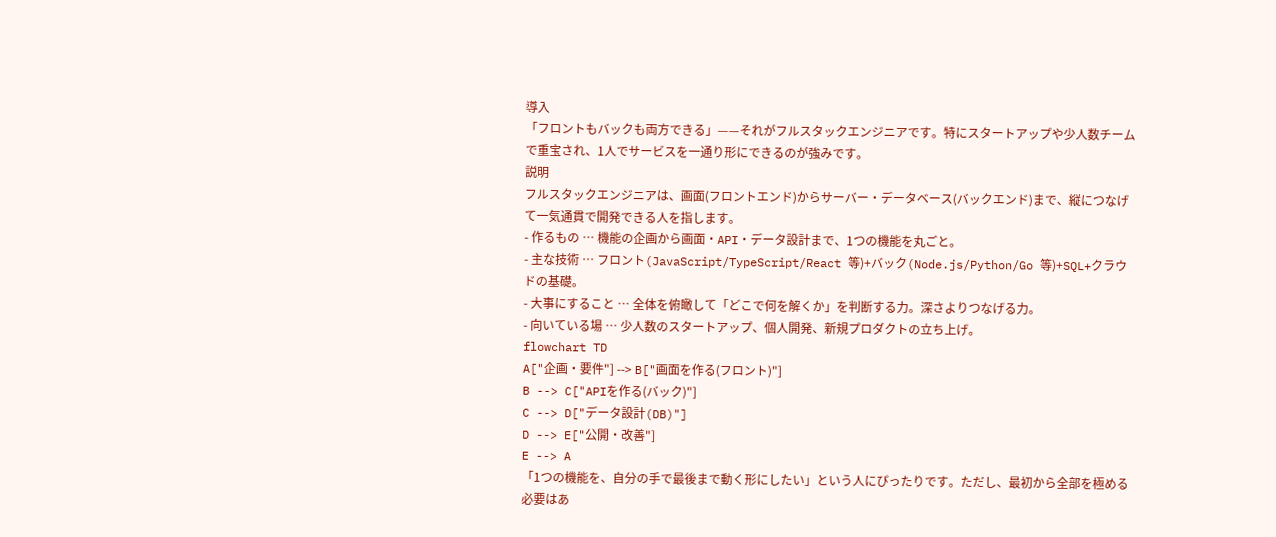導入
「フロントもバックも両方できる」——それがフルスタックエンジニアです。特にスタートアップや少人数チームで重宝され、1人でサービスを一通り形にできるのが強みです。
説明
フルスタックエンジニアは、画面(フロントエンド)からサーバー・データベース(バックエンド)まで、縦につなげて一気通貫で開発できる人を指します。
- 作るもの … 機能の企画から画面・API・データ設計まで、1つの機能を丸ごと。
- 主な技術 … フロント(JavaScript/TypeScript/React 等)+バック(Node.js/Python/Go 等)+SQL+クラウドの基礎。
- 大事にすること … 全体を俯瞰して「どこで何を解くか」を判断する力。深さよりつなげる力。
- 向いている場 … 少人数のスタートアップ、個人開発、新規プロダクトの立ち上げ。
flowchart TD
A["企画・要件"] --> B["画面を作る(フロント)"]
B --> C["APIを作る(バック)"]
C --> D["データ設計(DB)"]
D --> E["公開・改善"]
E --> A
「1つの機能を、自分の手で最後まで動く形にしたい」という人にぴったりです。ただし、最初から全部を極める必要はあ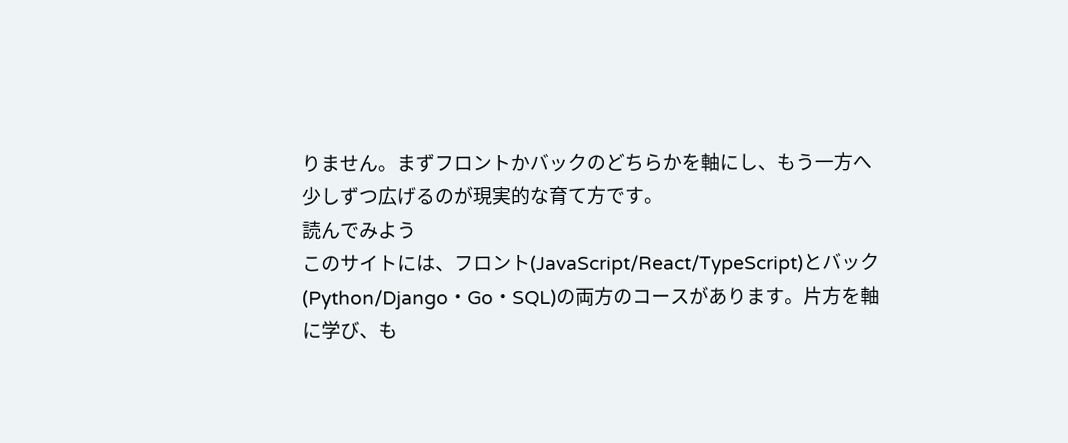りません。まずフロントかバックのどちらかを軸にし、もう一方へ少しずつ広げるのが現実的な育て方です。
読んでみよう
このサイトには、フロント(JavaScript/React/TypeScript)とバック(Python/Django・Go・SQL)の両方のコースがあります。片方を軸に学び、も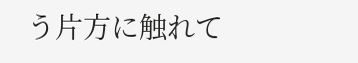う片方に触れて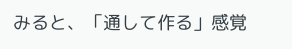みると、「通して作る」感覚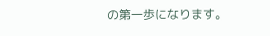の第一歩になります。